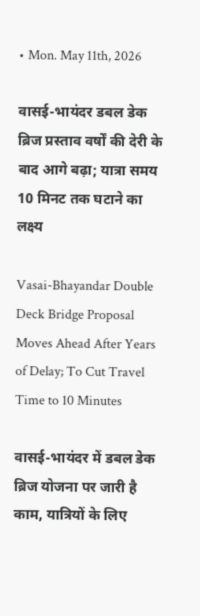• Mon. May 11th, 2026

वासई-भायंदर डबल डेक ब्रिज प्रस्ताव वर्षों की देरी के बाद आगे बढ़ा; यात्रा समय 10 मिनट तक घटाने का लक्ष्य

Vasai-Bhayandar Double Deck Bridge Proposal Moves Ahead After Years of Delay; To Cut Travel Time to 10 Minutes

वासई-भायंदर में डबल डेक ब्रिज योजना पर जारी है काम, यात्रियों के लिए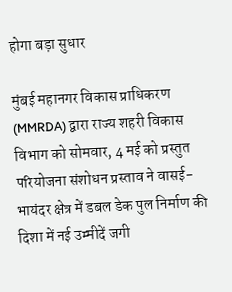होगा बड़ा सुधार

मुंबई महानगर विकास प्राधिकरण (MMRDA) द्वारा राज्य शहरी विकास विभाग को सोमवार, 4 मई को प्रस्तुत परियोजना संशोधन प्रस्ताव ने वासई-भायंदर क्षेत्र में डबल डेक पुल निर्माण की दिशा में नई उम्मीदें जगी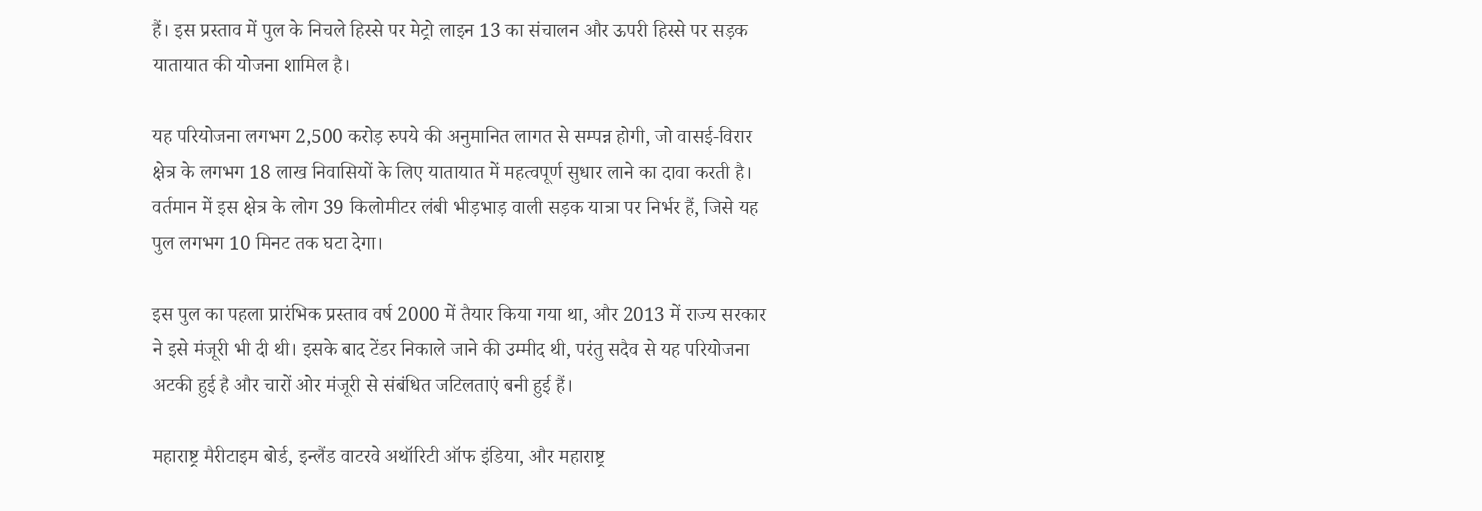हैं। इस प्रस्ताव में पुल के निचले हिस्से पर मेट्रो लाइन 13 का संचालन और ऊपरी हिस्से पर सड़क यातायात की योजना शामिल है।

यह परियोजना लगभग 2,500 करोड़ रुपये की अनुमानित लागत से सम्पन्न होगी, जो वासई-विरार क्षेत्र के लगभग 18 लाख निवासियों के लिए यातायात में महत्वपूर्ण सुधार लाने का दावा करती है। वर्तमान में इस क्षेत्र के लोग 39 किलोमीटर लंबी भीड़भाड़ वाली सड़क यात्रा पर निर्भर हैं, जिसे यह पुल लगभग 10 मिनट तक घटा देगा।

इस पुल का पहला प्रारंभिक प्रस्ताव वर्ष 2000 में तैयार किया गया था, और 2013 में राज्य सरकार ने इसे मंजूरी भी दी थी। इसके बाद टेंडर निकाले जाने की उम्मीद थी, परंतु सदैव से यह परियोजना अटकी हुई है और चारों ओर मंजूरी से संबंधित जटिलताएं बनी हुई हैं।

महाराष्ट्र मैरीटाइम बोर्ड, इन्लैंड वाटरवे अथॉरिटी ऑफ इंडिया, और महाराष्ट्र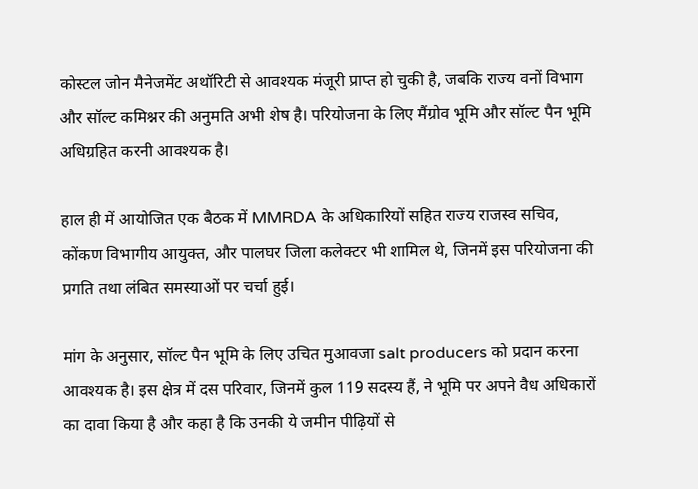कोस्टल जोन मैनेजमेंट अथॉरिटी से आवश्यक मंजूरी प्राप्त हो चुकी है, जबकि राज्य वनों विभाग और सॉल्ट कमिश्नर की अनुमति अभी शेष है। परियोजना के लिए मैंग्रोव भूमि और सॉल्ट पैन भूमि अधिग्रहित करनी आवश्यक है।

हाल ही में आयोजित एक बैठक में MMRDA के अधिकारियों सहित राज्य राजस्व सचिव, कोंकण विभागीय आयुक्त, और पालघर जिला कलेक्टर भी शामिल थे, जिनमें इस परियोजना की प्रगति तथा लंबित समस्याओं पर चर्चा हुई।

मांग के अनुसार, सॉल्ट पैन भूमि के लिए उचित मुआवजा salt producers को प्रदान करना आवश्यक है। इस क्षेत्र में दस परिवार, जिनमें कुल 119 सदस्य हैं, ने भूमि पर अपने वैध अधिकारों का दावा किया है और कहा है कि उनकी ये जमीन पीढ़ियों से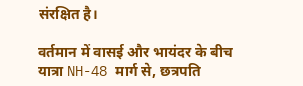संरक्षित है।

वर्तमान में वासई और भायंदर के बीच यात्रा NH-48 मार्ग से, छत्रपति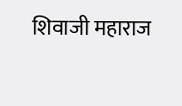शिवाजी महाराज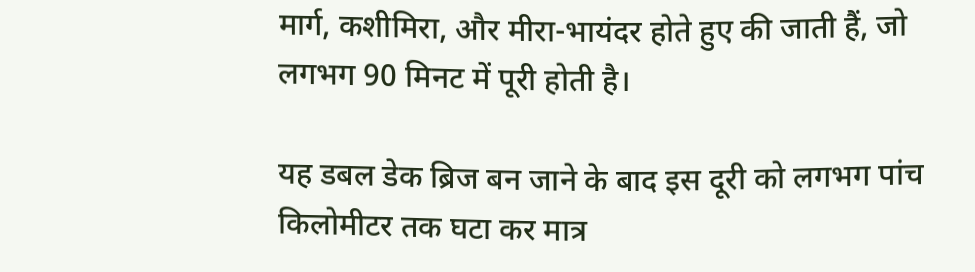मार्ग, कशीमिरा, और मीरा-भायंदर होते हुए की जाती हैं, जो लगभग 90 मिनट में पूरी होती है।

यह डबल डेक ब्रिज बन जाने के बाद इस दूरी को लगभग पांच किलोमीटर तक घटा कर मात्र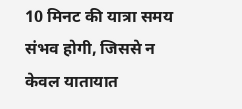10 मिनट की यात्रा समय संभव होगी, जिससे न केवल यातायात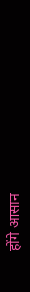होंगे आसान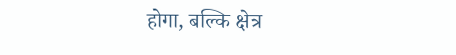होगा, बल्कि क्षेत्र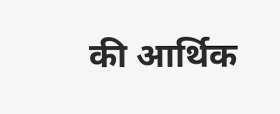की आर्थिक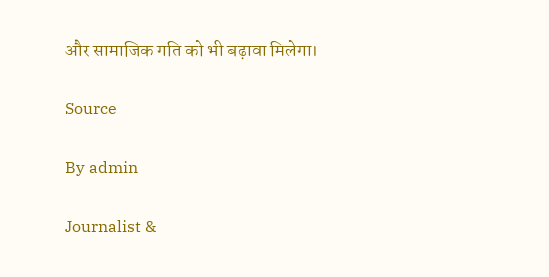और सामाजिक गति को भी बढ़ावा मिलेगा।

Source

By admin

Journalist &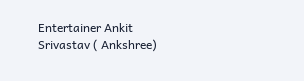Entertainer Ankit Srivastav ( Ankshree)